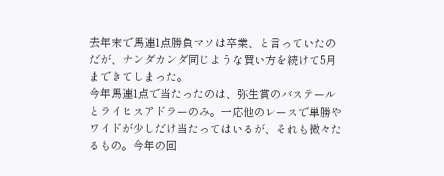去年末で馬連1点勝負マソは卒業、と言っていたのだが、ナンダカンダ同じような買い方を続けて5月まできてしまった。
今年馬連1点で当たったのは、弥生賞のバステールとライヒスアドラーのみ。一応他のレースで単勝やワイドが少しだけ当たってはいるが、それも微々たるもの。今年の回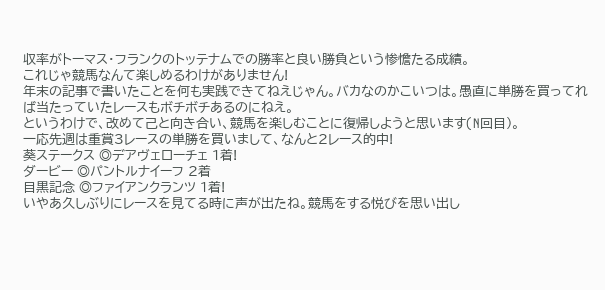収率がトーマス・フランクのトッテナムでの勝率と良い勝負という惨憺たる成績。
これじゃ競馬なんて楽しめるわけがありません!
年末の記事で書いたことを何も実践できてねえじゃん。バカなのかこいつは。愚直に単勝を買ってれば当たっていたレースもボチボチあるのにねえ。
というわけで、改めて己と向き合い、競馬を楽しむことに復帰しようと思います(N回目)。
一応先週は重賞3レースの単勝を買いまして、なんと2レース的中!
葵ステークス ◎デアヴェローチェ 1着!
ダービー ◎パントルナイーフ 2着
目黒記念 ◎ファイアンクランツ 1着!
いやあ久しぶりにレースを見てる時に声が出たね。競馬をする悦びを思い出し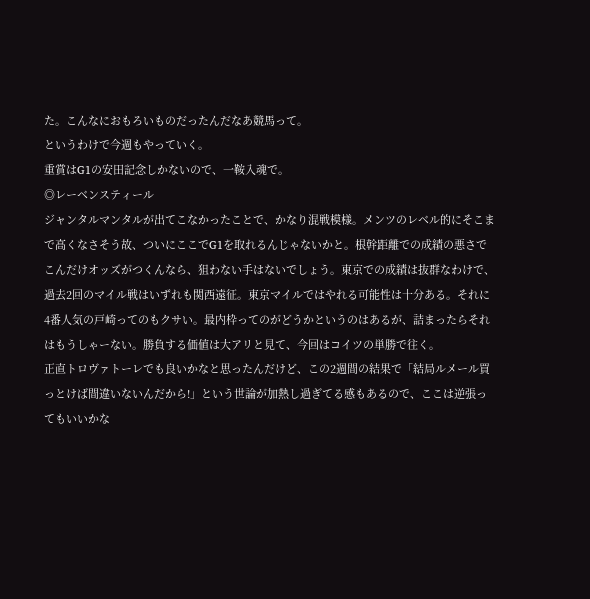た。こんなにおもろいものだったんだなあ競馬って。
というわけで今週もやっていく。
重賞はG1の安田記念しかないので、一鞍入魂で。
◎レーベンスティール
ジャンタルマンタルが出てこなかったことで、かなり混戦模様。メンツのレベル的にそこまで高くなさそう故、ついにここでG1を取れるんじゃないかと。根幹距離での成績の悪さでこんだけオッズがつくんなら、狙わない手はないでしょう。東京での成績は抜群なわけで、過去2回のマイル戦はいずれも関西遠征。東京マイルではやれる可能性は十分ある。それに4番人気の戸崎ってのもクサい。最内枠ってのがどうかというのはあるが、詰まったらそれはもうしゃーない。勝負する価値は大アリと見て、今回はコイツの単勝で往く。
正直トロヴァトーレでも良いかなと思ったんだけど、この2週間の結果で「結局ルメール買っとけば間違いないんだから!」という世論が加熱し過ぎてる感もあるので、ここは逆張ってもいいかな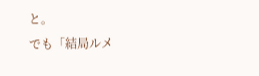と。
でも「結局ルメ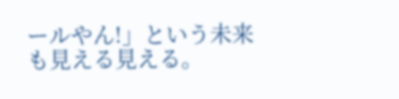ールやん!」という未来も見える見える。